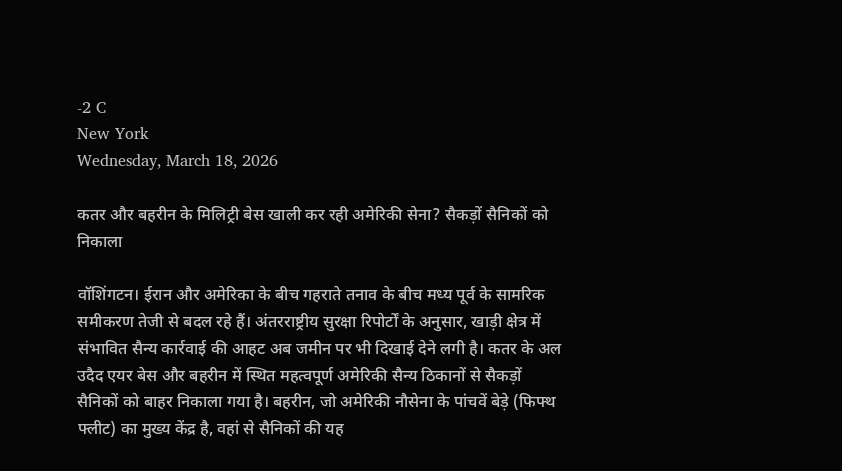-2 C
New York
Wednesday, March 18, 2026

कतर और बहरीन के मिलिट्री बेस खाली कर रही अमेरिकी सेना? सैकड़ों सैनिकों को निकाला

वॉशिंगटन। ईरान और अमेरिका के बीच गहराते तनाव के बीच मध्य पूर्व के सामरिक समीकरण तेजी से बदल रहे हैं। अंतरराष्ट्रीय सुरक्षा रिपोर्टों के अनुसार, खाड़ी क्षेत्र में संभावित सैन्य कार्रवाई की आहट अब जमीन पर भी दिखाई देने लगी है। कतर के अल उदैद एयर बेस और बहरीन में स्थित महत्वपूर्ण अमेरिकी सैन्य ठिकानों से सैकड़ों सैनिकों को बाहर निकाला गया है। बहरीन, जो अमेरिकी नौसेना के पांचवें बेड़े (फिफ्थ फ्लीट) का मुख्य केंद्र है, वहां से सैनिकों की यह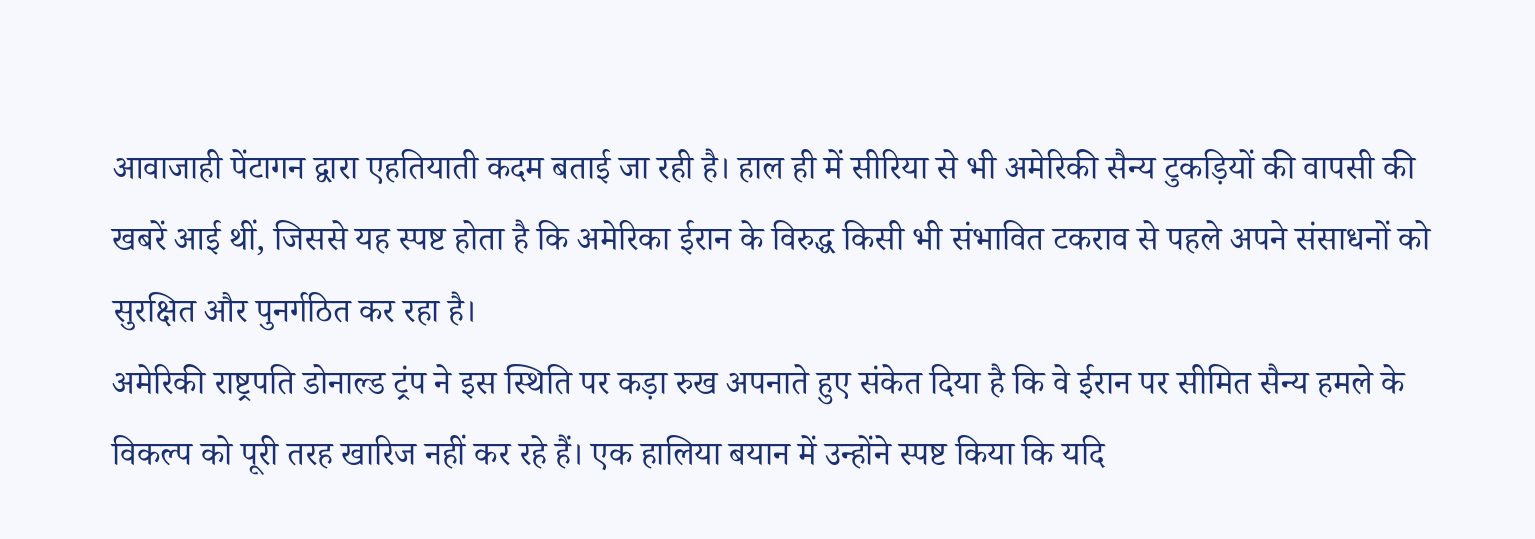आवाजाही पेंटागन द्वारा एहतियाती कदम बताई जा रही है। हाल ही में सीरिया से भी अमेरिकी सैन्य टुकड़ियों की वापसी की खबरें आई थीं, जिससे यह स्पष्ट होता है कि अमेरिका ईरान के विरुद्ध किसी भी संभावित टकराव से पहले अपने संसाधनों को सुरक्षित और पुनर्गठित कर रहा है।
अमेरिकी राष्ट्रपति डोनाल्ड ट्रंप ने इस स्थिति पर कड़ा रुख अपनाते हुए संकेत दिया है कि वे ईरान पर सीमित सैन्य हमले के विकल्प को पूरी तरह खारिज नहीं कर रहे हैं। एक हालिया बयान में उन्होंने स्पष्ट किया कि यदि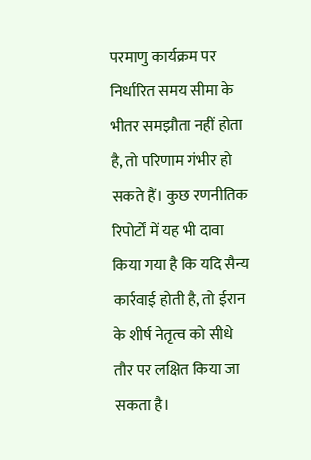परमाणु कार्यक्रम पर निर्धारित समय सीमा के भीतर समझौता नहीं होता है, तो परिणाम गंभीर हो सकते हैं। कुछ रणनीतिक रिपोर्टों में यह भी दावा किया गया है कि यदि सैन्य कार्रवाई होती है, तो ईरान के शीर्ष नेतृत्व को सीधे तौर पर लक्षित किया जा सकता है।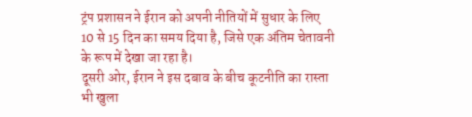ट्रंप प्रशासन ने ईरान को अपनी नीतियों में सुधार के लिए 10 से 15 दिन का समय दिया है, जिसे एक अंतिम चेतावनी के रूप में देखा जा रहा है।
दूसरी ओर, ईरान ने इस दबाव के बीच कूटनीति का रास्ता भी खुला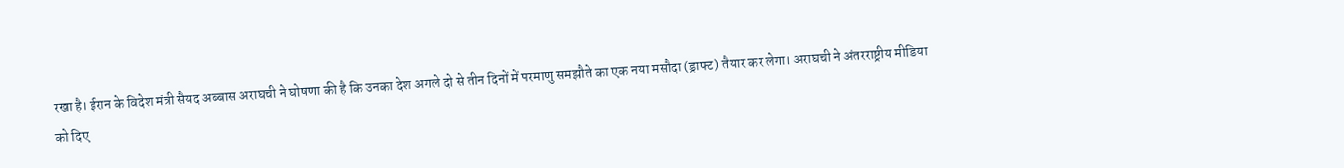रखा है। ईरान के विदेश मंत्री सैयद अब्बास अराघची ने घोषणा की है कि उनका देश अगले दो से तीन दिनों में परमाणु समझौते का एक नया मसौदा (ड्राफ्ट) तैयार कर लेगा। अराघची ने अंतरराष्ट्रीय मीडिया को दिए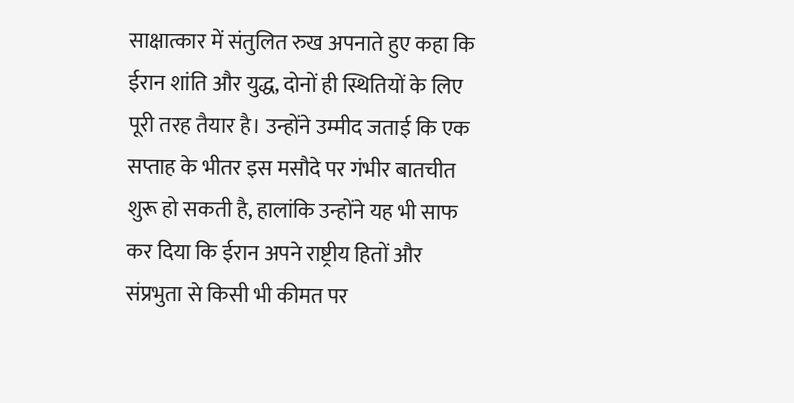साक्षात्कार में संतुलित रुख अपनाते हुए कहा कि ईरान शांति और युद्ध, दोनों ही स्थितियों के लिए पूरी तरह तैयार है। उन्होंने उम्मीद जताई कि एक सप्ताह के भीतर इस मसौदे पर गंभीर बातचीत शुरू हो सकती है, हालांकि उन्होंने यह भी साफ कर दिया कि ईरान अपने राष्ट्रीय हितों और संप्रभुता से किसी भी कीमत पर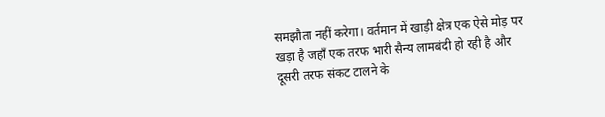समझौता नहीं करेगा। वर्तमान में खाड़ी क्षेत्र एक ऐसे मोड़ पर खड़ा है जहाँ एक तरफ भारी सैन्य लामबंदी हो रही है और दूसरी तरफ संकट टालने के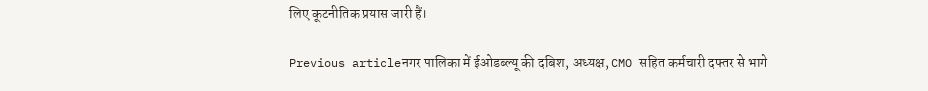लिए कूटनीतिक प्रयास जारी हैं।

Previous articleनगर पालिका में ईओडब्ल्यू की दबिश, अध्यक्ष, CMO सहित कर्मचारी दफ्तर से भागे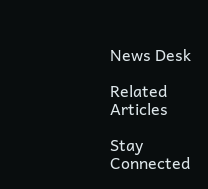News Desk

Related Articles

Stay Connected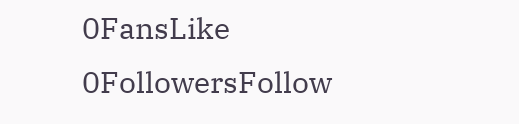0FansLike
0FollowersFollow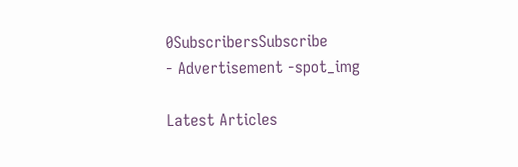0SubscribersSubscribe
- Advertisement -spot_img

Latest Articles